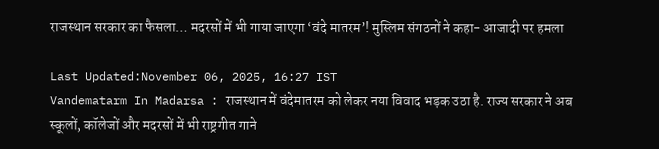राजस्थान सरकार का फैसला… मदरसों में भी गाया जाएगा ‘वंदे मातरम’! मुस्लिम संगठनों ने कहा- आजादी पर हमला

Last Updated:November 06, 2025, 16:27 IST
Vandematarm In Madarsa : राजस्थान में वंदेमातरम को लेकर नया विवाद भड़क उठा है. राज्य सरकार ने अब स्कूलों, कॉलेजों और मदरसों में भी राष्ट्रगीत गाने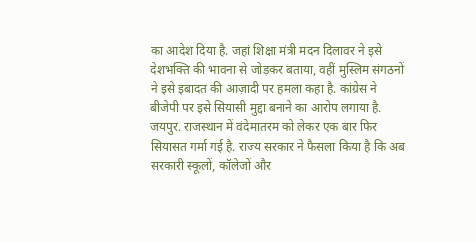का आदेश दिया है. जहां शिक्षा मंत्री मदन दिलावर ने इसे देशभक्ति की भावना से जोड़कर बताया, वहीं मुस्लिम संगठनों ने इसे इबादत की आज़ादी पर हमला कहा है. कांग्रेस ने बीजेपी पर इसे सियासी मुद्दा बनाने का आरोप लगाया है.
जयपुर. राजस्थान में वंदेमातरम को लेकर एक बार फिर सियासत गर्मा गई है. राज्य सरकार ने फैसला किया है कि अब सरकारी स्कूलों, कॉलेजों और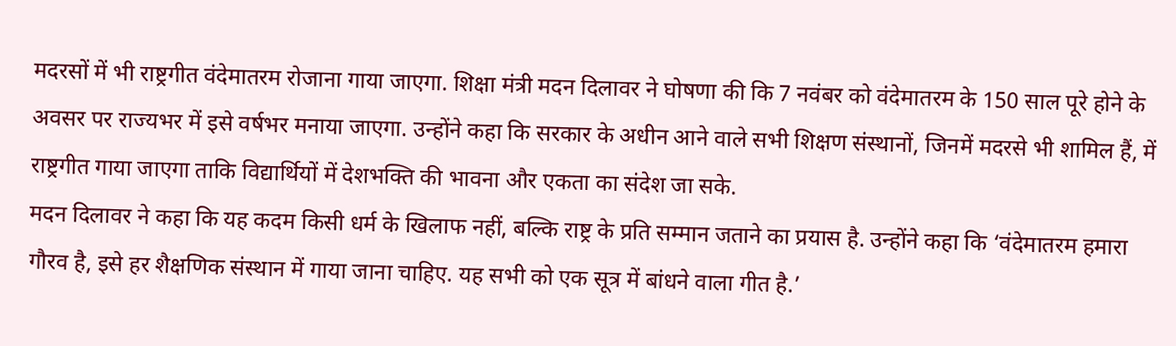मदरसों में भी राष्ट्रगीत वंदेमातरम रोजाना गाया जाएगा. शिक्षा मंत्री मदन दिलावर ने घोषणा की कि 7 नवंबर को वंदेमातरम के 150 साल पूरे होने के अवसर पर राज्यभर में इसे वर्षभर मनाया जाएगा. उन्होंने कहा कि सरकार के अधीन आने वाले सभी शिक्षण संस्थानों, जिनमें मदरसे भी शामिल हैं, में राष्ट्रगीत गाया जाएगा ताकि विद्यार्थियों में देशभक्ति की भावना और एकता का संदेश जा सके.
मदन दिलावर ने कहा कि यह कदम किसी धर्म के खिलाफ नहीं, बल्कि राष्ट्र के प्रति सम्मान जताने का प्रयास है. उन्होंने कहा कि ‘वंदेमातरम हमारा गौरव है, इसे हर शैक्षणिक संस्थान में गाया जाना चाहिए. यह सभी को एक सूत्र में बांधने वाला गीत है.’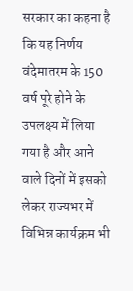सरकार का कहना है कि यह निर्णय वंदेमातरम के 150 वर्ष पूरे होने के उपलक्ष्य में लिया गया है और आने वाले दिनों में इसको लेकर राज्यभर में विभिन्न कार्यक्रम भी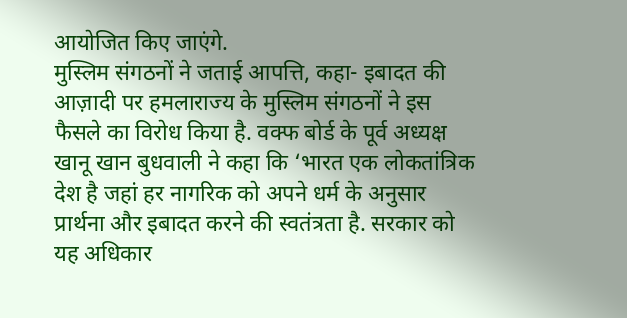आयोजित किए जाएंगे.
मुस्लिम संगठनों ने जताई आपत्ति, कहा- इबादत की आज़ादी पर हमलाराज्य के मुस्लिम संगठनों ने इस फैसले का विरोध किया है. वक्फ बोर्ड के पूर्व अध्यक्ष खानू खान बुधवाली ने कहा कि ‘भारत एक लोकतांत्रिक देश है जहां हर नागरिक को अपने धर्म के अनुसार प्रार्थना और इबादत करने की स्वतंत्रता है. सरकार को यह अधिकार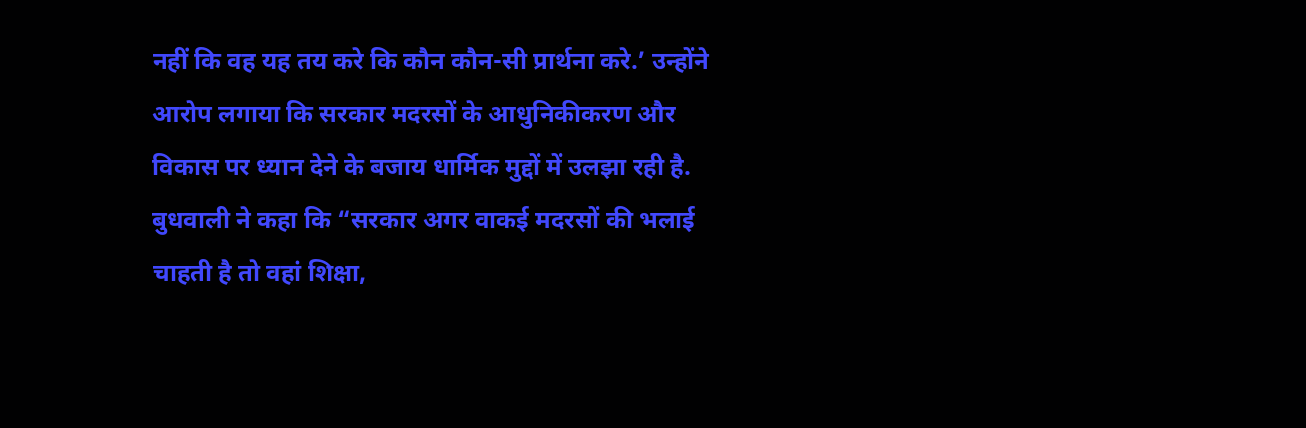नहीं कि वह यह तय करे कि कौन कौन-सी प्रार्थना करे.’ उन्होंने आरोप लगाया कि सरकार मदरसों के आधुनिकीकरण और विकास पर ध्यान देने के बजाय धार्मिक मुद्दों में उलझा रही है. बुधवाली ने कहा कि “सरकार अगर वाकई मदरसों की भलाई चाहती है तो वहां शिक्षा,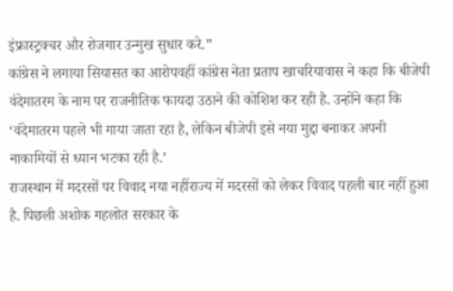इंफ्रास्ट्रक्चर और रोजगार उन्मुख सुधार करे.”
कांग्रेस ने लगाया सियासत का आरोपवहीं कांग्रेस नेता प्रताप खाचरियावास ने कहा कि बीजेपी वंदेमातरम के नाम पर राजनीतिक फायदा उठाने की कोशिश कर रही है. उन्होंने कहा कि ‘वंदेमातरम पहले भी गाया जाता रहा है, लेकिन बीजेपी इसे नया मुद्दा बनाकर अपनी नाकामियों से ध्यान भटका रही है.’
राजस्थान में मदरसों पर विवाद नया नहींराज्य में मदरसों को लेकर विवाद पहली बार नहीं हुआ है. पिछली अशोक गहलोत सरकार के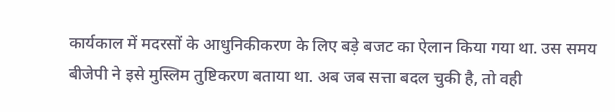कार्यकाल में मदरसों के आधुनिकीकरण के लिए बड़े बजट का ऐलान किया गया था. उस समय बीजेपी ने इसे मुस्लिम तुष्टिकरण बताया था. अब जब सत्ता बदल चुकी है, तो वही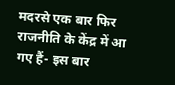मदरसे एक बार फिर राजनीति के केंद्र में आ गए हैं- इस बार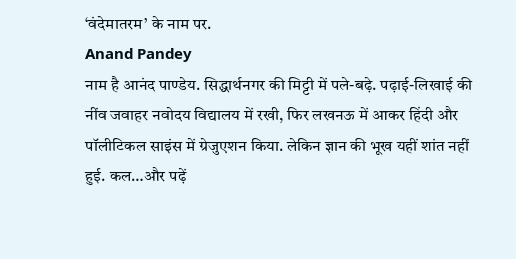‘वंदेमातरम’ के नाम पर.
Anand Pandey
नाम है आनंद पाण्डेय. सिद्धार्थनगर की मिट्टी में पले-बढ़े. पढ़ाई-लिखाई की नींव जवाहर नवोदय विद्यालय में रखी, फिर लखनऊ में आकर हिंदी और पॉलीटिकल साइंस में ग्रेजुएशन किया. लेकिन ज्ञान की भूख यहीं शांत नहीं हुई. कल…और पढ़ें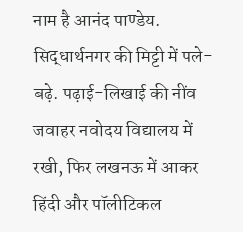नाम है आनंद पाण्डेय. सिद्धार्थनगर की मिट्टी में पले-बढ़े. पढ़ाई-लिखाई की नींव जवाहर नवोदय विद्यालय में रखी, फिर लखनऊ में आकर हिंदी और पॉलीटिकल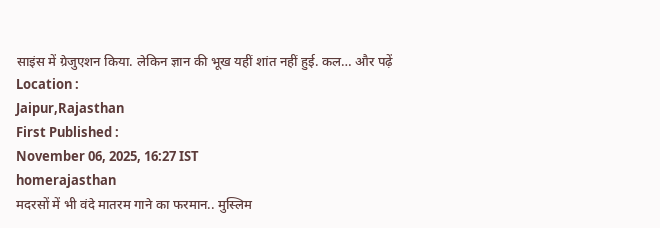साइंस में ग्रेजुएशन किया. लेकिन ज्ञान की भूख यहीं शांत नहीं हुई. कल… और पढ़ें
Location :
Jaipur,Rajasthan
First Published :
November 06, 2025, 16:27 IST
homerajasthan
मदरसों में भी वंदे मातरम गाने का फरमान.. मुस्लिम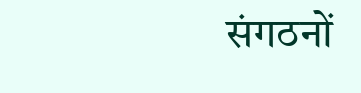संगठनों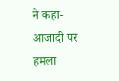ने कहा- आजादी पर हमला